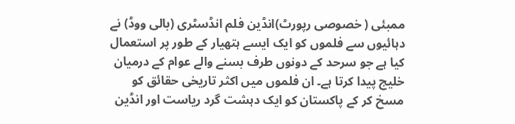ممبئی ( خصوصی رپورٹ)انڈین فلم انڈسٹری (بالی ووڈ) نے دہائیوں سے فلموں کو ایک ایسے ہتھیار کے طور پر استعمال کیا ہے جو سرحد کے دونوں طرف بسنے والے عوام کے درمیان خلیج پیدا کرتا ہے۔ ان فلموں میں اکثر تاریخی حقائق کو مسخ کر کے پاکستان کو ایک دہشت گرد ریاست اور انڈین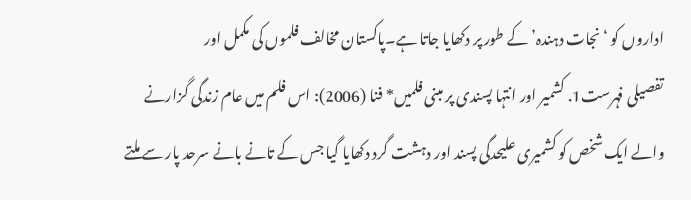اداروں کو ‘نجات دہندہ’ کے طور پر دکھایا جاتا ہے۔پاکستان مخالف فلموں کی مکمل اور
تفصیلی فہرست1. کشمیر اور انتہا پسندی پر مبنی فلمیں* فنا (2006): اس فلم میں عام زندگی گزارنے والے ایک شخص کو کشمیری علیحدگی پسند اور دہشت گرد دکھایا گیا جس کے تانے بانے سرحد پار سے ملتے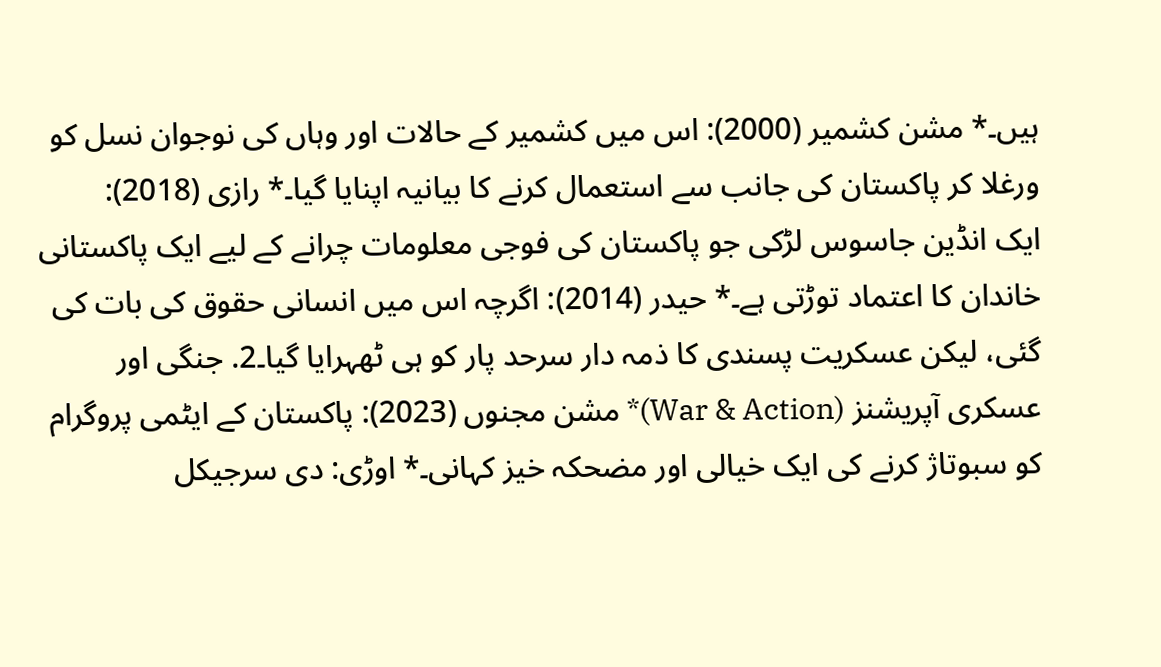ہیں۔* مشن کشمیر (2000): اس میں کشمیر کے حالات اور وہاں کی نوجوان نسل کو ورغلا کر پاکستان کی جانب سے استعمال کرنے کا بیانیہ اپنایا گیا۔* رازی (2018):
ایک انڈین جاسوس لڑکی جو پاکستان کی فوجی معلومات چرانے کے لیے ایک پاکستانی خاندان کا اعتماد توڑتی ہے۔* حیدر (2014): اگرچہ اس میں انسانی حقوق کی بات کی گئی، لیکن عسکریت پسندی کا ذمہ دار سرحد پار کو ہی ٹھہرایا گیا۔2. جنگی اور عسکری آپریشنز (War & Action)* مشن مجنوں (2023): پاکستان کے ایٹمی پروگرام کو سبوتاژ کرنے کی ایک خیالی اور مضحکہ خیز کہانی۔* اوڑی: دی سرجیکل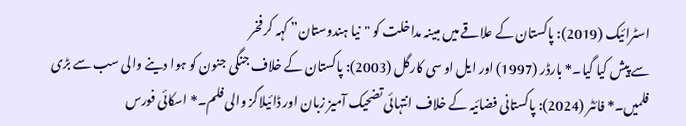اسٹرائیک (2019): پاکستان کے علاقے میں مبینہ مداخلت کو "نیا ہندوستان” کہہ کر فخر
سے پیش کیا گیا۔* بارڈر (1997) اور ایل او سی کارگل (2003): پاکستان کے خلاف جنگی جنون کو ہوا دینے والی سب سے بڑی فلمیں۔* فائٹر (2024): پاکستانی فضائیہ کے خلاف انتہائی تضحیک آمیز زبان اور ڈائیلاگز والی فلم۔* اسکائی فورس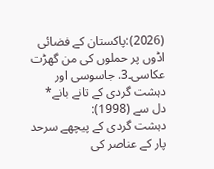(2026):پاکستان کے فضائی اڈوں پر حملوں کی من گھڑت عکاسی۔3. جاسوسی اور دہشت گردی کے تانے بانے* دل سے (1998):
دہشت گردی کے پیچھے سرحد پار کے عناصر کی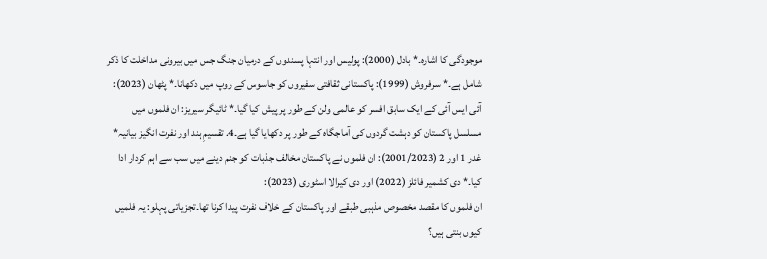موجودگی کا اشارہ۔* بادل (2000): پولیس اور انتہا پسندوں کے درمیان جنگ جس میں بیرونی مداخلت کا ذکر شامل ہے۔* سرفروش (1999): پاکستانی ثقافتی سفیروں کو جاسوس کے روپ میں دکھانا۔* پٹھان (2023): آئی ایس آئی کے ایک سابق افسر کو عالمی ولن کے طور پر پیش کیا گیا۔* ٹائیگر سیریز: ان فلموں میں مسلسل پاکستان کو دہشت گردوں کی آماجگاہ کے طور پر دکھایا گیا ہے۔4. تقسیمِ ہند اور نفرت انگیز بیانیہ* غدر 1 اور 2 (2001/2023): ان فلموں نے پاکستان مخالف جذبات کو جنم دینے میں سب سے اہم کردار ادا کیا۔* دی کشمیر فائلز (2022) اور دی کیرالا اسٹوری (2023):
ان فلموں کا مقصد مخصوص مذہبی طبقے اور پاکستان کے خلاف نفرت پیدا کرنا تھا۔تجزیاتی پہلو: یہ فلمیں کیوں بنتی ہیں؟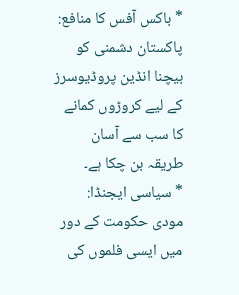* باکس آفس کا منافع: پاکستان دشمنی کو بیچنا انڈین پروڈیوسرز کے لیے کروڑوں کمانے کا سب سے آسان طریقہ بن چکا ہے۔
* سیاسی ایجنڈا: مودی حکومت کے دور میں ایسی فلموں کی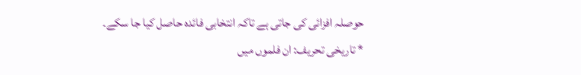حوصلہ افزائی کی جاتی ہے تاکہ انتخابی فائدہ حاصل کیا جا سکے۔
* تاریخی تحریف: ان فلموں میں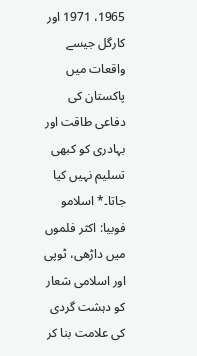1965، 1971 اور کارگل جیسے واقعات میں پاکستان کی دفاعی طاقت اور بہادری کو کبھی تسلیم نہیں کیا جاتا۔* اسلامو فوبیا: اکثر فلموں میں داڑھی، ٹوپی اور اسلامی شعار کو دہشت گردی کی علامت بنا کر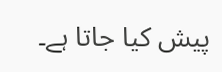پیش کیا جاتا ہے۔